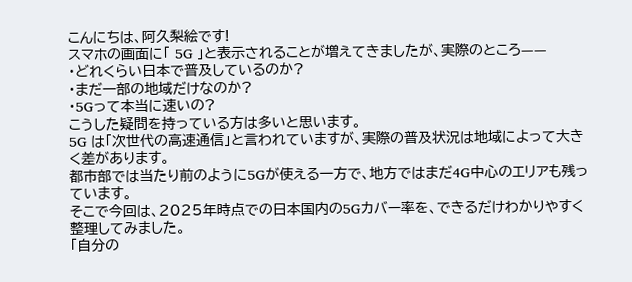こんにちは、阿久梨絵です!
スマホの画面に「 5G 」と表示されることが増えてきましたが、実際のところ——
・どれくらい日本で普及しているのか?
・まだ一部の地域だけなのか?
・5Gって本当に速いの?
こうした疑問を持っている方は多いと思います。
5G は「次世代の高速通信」と言われていますが、実際の普及状況は地域によって大きく差があります。
都市部では当たり前のように5Gが使える一方で、地方ではまだ4G中心のエリアも残っています。
そこで今回は、2025年時点での日本国内の5Gカバー率を、できるだけわかりやすく整理してみました。
「自分の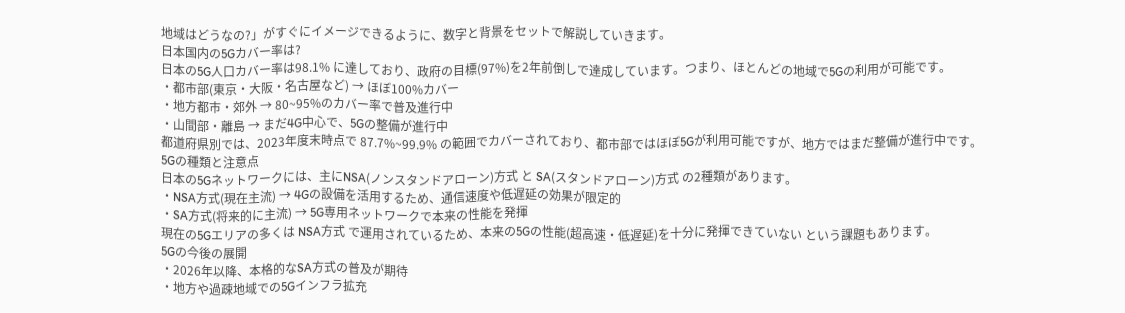地域はどうなの?」がすぐにイメージできるように、数字と背景をセットで解説していきます。
日本国内の5Gカバー率は?
日本の5G人口カバー率は98.1% に達しており、政府の目標(97%)を2年前倒しで達成しています。つまり、ほとんどの地域で5Gの利用が可能です。
・都市部(東京・大阪・名古屋など) → ほぼ100%カバー
・地方都市・郊外 → 80~95%のカバー率で普及進行中
・山間部・離島 → まだ4G中心で、5Gの整備が進行中
都道府県別では、2023年度末時点で 87.7%~99.9% の範囲でカバーされており、都市部ではほぼ5Gが利用可能ですが、地方ではまだ整備が進行中です。
5Gの種類と注意点
日本の5Gネットワークには、主にNSA(ノンスタンドアローン)方式 と SA(スタンドアローン)方式 の2種類があります。
・NSA方式(現在主流) → 4Gの設備を活用するため、通信速度や低遅延の効果が限定的
・SA方式(将来的に主流) → 5G専用ネットワークで本来の性能を発揮
現在の5Gエリアの多くは NSA方式 で運用されているため、本来の5Gの性能(超高速・低遅延)を十分に発揮できていない という課題もあります。
5Gの今後の展開
・2026年以降、本格的なSA方式の普及が期待
・地方や過疎地域での5Gインフラ拡充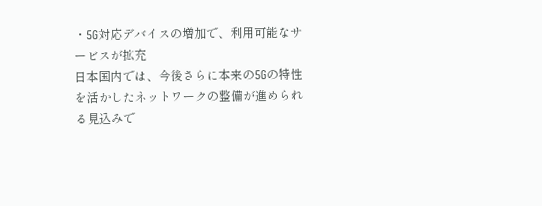・5G対応デバイスの増加で、利用可能なサービスが拡充
日本国内では、今後さらに本来の5Gの特性を活かしたネットワークの整備が進められる見込みで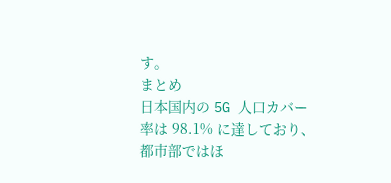す。
まとめ
日本国内の 5G 人口カバー率は 98.1% に達しており、都市部ではほ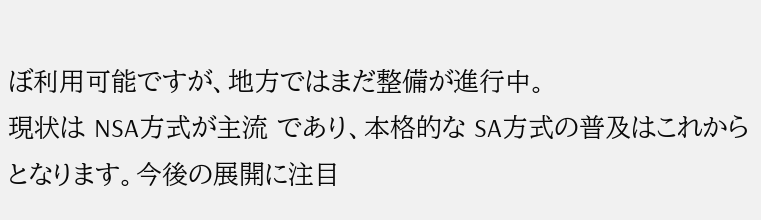ぼ利用可能ですが、地方ではまだ整備が進行中。
現状は NSA方式が主流 であり、本格的な SA方式の普及はこれからとなります。今後の展開に注目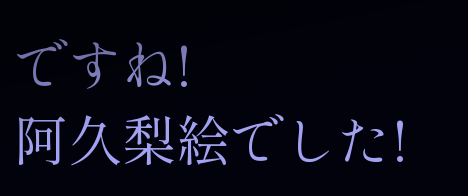ですね!
阿久梨絵でした!